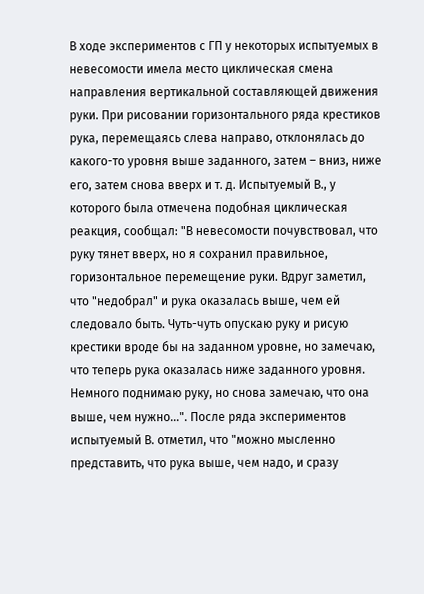В ходе экспериментов с ГП у некоторых испытуемых в невесомости имела место циклическая смена направления вертикальной составляющей движения руки. При рисовании горизонтального ряда крестиков рука, перемещаясь слева направо, отклонялась до какого-то уровня выше заданного, затем – вниз, ниже его, затем снова вверх и т. д. Испытуемый В., у которого была отмечена подобная циклическая реакция, сообщал: "В невесомости почувствовал, что руку тянет вверх, но я сохранил правильное, горизонтальное перемещение руки. Вдруг заметил, что "недобрал" и рука оказалась выше, чем ей следовало быть. Чуть-чуть опускаю руку и рисую крестики вроде бы на заданном уровне, но замечаю, что теперь рука оказалась ниже заданного уровня. Немного поднимаю руку, но снова замечаю, что она выше, чем нужно…". После ряда экспериментов испытуемый В. отметил, что "можно мысленно представить, что рука выше, чем надо, и сразу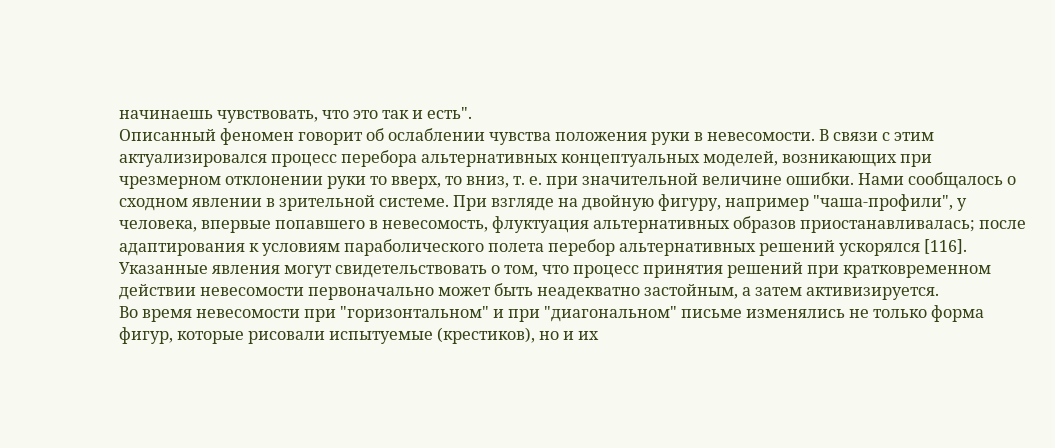начинаешь чувствовать, что это так и есть".
Описанный феномен говорит об ослаблении чувства положения руки в невесомости. В связи с этим актуализировался процесс перебора альтернативных концептуальных моделей, возникающих при чрезмерном отклонении руки то вверх, то вниз, т. е. при значительной величине ошибки. Нами сообщалось о сходном явлении в зрительной системе. При взгляде на двойную фигуру, например "чаша-профили", у человека, впервые попавшего в невесомость, флуктуация альтернативных образов приостанавливалась; после адаптирования к условиям параболического полета перебор альтернативных решений ускорялся [116]. Указанные явления могут свидетельствовать о том, что процесс принятия решений при кратковременном действии невесомости первоначально может быть неадекватно застойным, а затем активизируется.
Во время невесомости при "горизонтальном" и при "диагональном" письме изменялись не только форма фигур, которые рисовали испытуемые (крестиков), но и их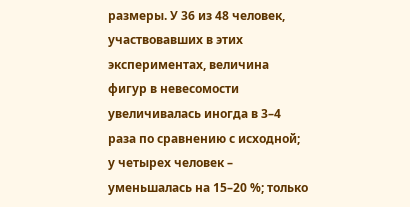размеры. У 36 из 48 человек, участвовавших в этих экспериментах, величина фигур в невесомости увеличивалась иногда в 3–4 раза по сравнению с исходной; у четырех человек – уменьшалась на 15–20 %; только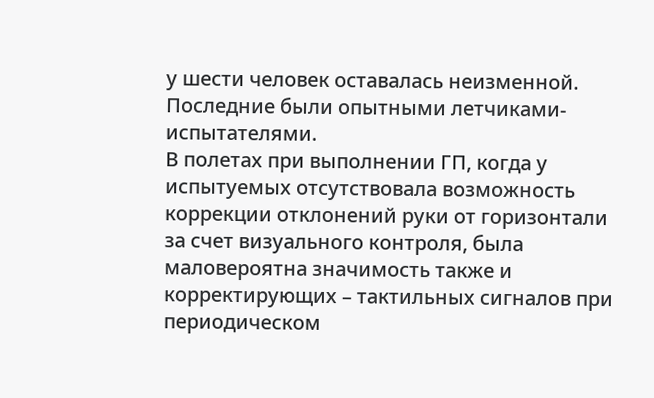у шести человек оставалась неизменной. Последние были опытными летчиками-испытателями.
В полетах при выполнении ГП, когда у испытуемых отсутствовала возможность коррекции отклонений руки от горизонтали за счет визуального контроля, была маловероятна значимость также и корректирующих – тактильных сигналов при периодическом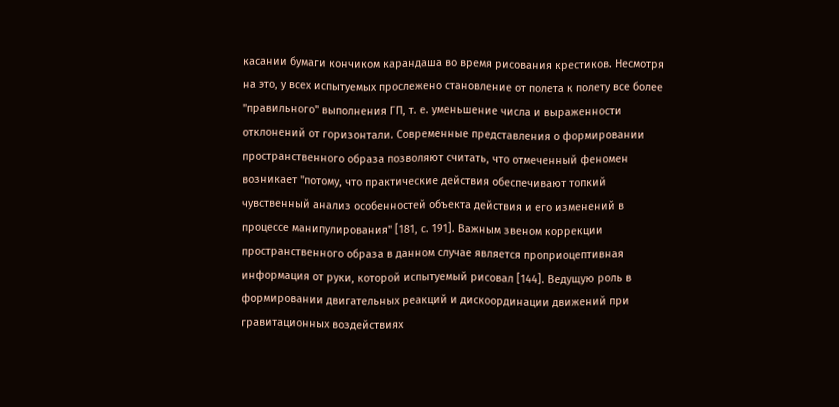касании бумаги кончиком карандаша во время рисования крестиков. Несмотря на это, у всех испытуемых прослежено становление от полета к полету все более "правильного" выполнения ГП, т. е. уменьшение числа и выраженности отклонений от горизонтали. Современные представления о формировании пространственного образа позволяют считать, что отмеченный феномен возникает "потому, что практические действия обеспечивают топкий чувственный анализ особенностей объекта действия и его изменений в процессе манипулирования" [181, с. 191]. Важным звеном коррекции пространственного образа в данном случае является проприоцептивная информация от руки, которой испытуемый рисовал [144]. Ведущую роль в формировании двигательных реакций и дискоординации движений при гравитационных воздействиях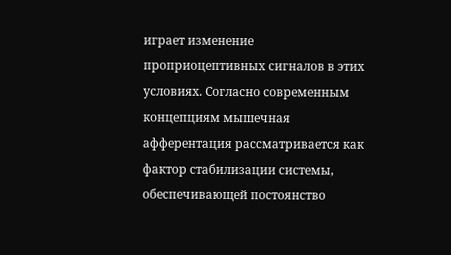играет изменение проприоцептивных сигналов в этих условиях. Согласно современным концепциям мышечная афферентация рассматривается как фактор стабилизации системы, обеспечивающей постоянство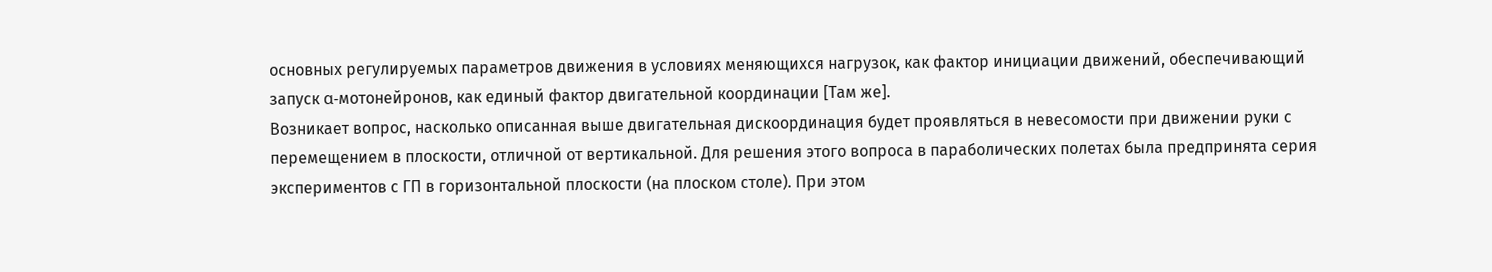основных регулируемых параметров движения в условиях меняющихся нагрузок, как фактор инициации движений, обеспечивающий запуск α-мотонейронов, как единый фактор двигательной координации [Там же].
Возникает вопрос, насколько описанная выше двигательная дискоординация будет проявляться в невесомости при движении руки с перемещением в плоскости, отличной от вертикальной. Для решения этого вопроса в параболических полетах была предпринята серия экспериментов с ГП в горизонтальной плоскости (на плоском столе). При этом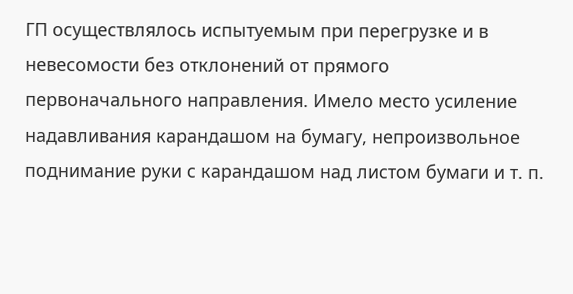ГП осуществлялось испытуемым при перегрузке и в невесомости без отклонений от прямого первоначального направления. Имело место усиление надавливания карандашом на бумагу, непроизвольное поднимание руки с карандашом над листом бумаги и т. п.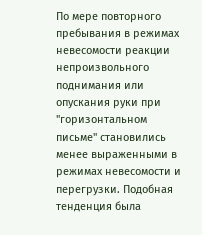По мере повторного пребывания в режимах невесомости реакции непроизвольного поднимания или опускания руки при "горизонтальном письме" становились менее выраженными в режимах невесомости и перегрузки. Подобная тенденция была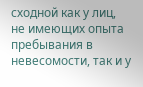сходной как у лиц, не имеющих опыта пребывания в невесомости, так и у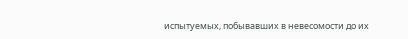испытуемых, побывавших в невесомости до их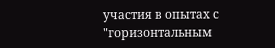участия в опытах с "горизонтальным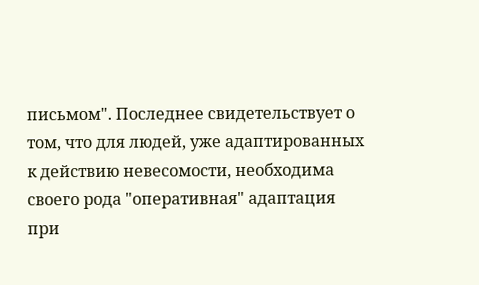письмом". Последнее свидетельствует о том, что для людей, уже адаптированных к действию невесомости, необходима своего рода "оперативная" адаптация при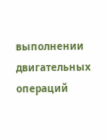выполнении двигательных операций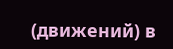(движений) в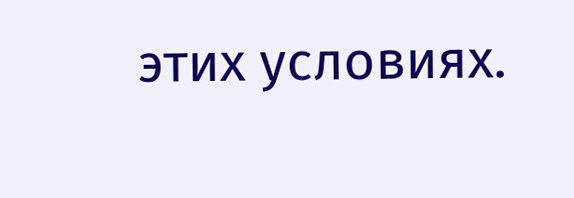этих условиях.